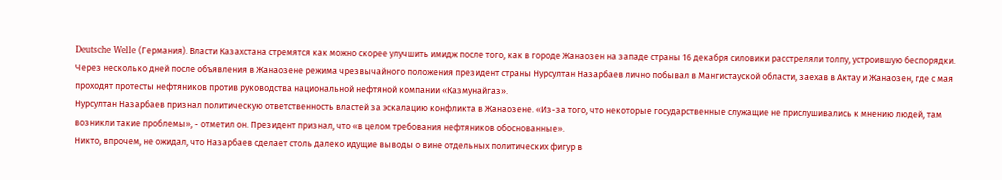Deutsche Welle (Германия). Власти Казахстана стремятся как можно скорее улучшить имидж после того, как в городе Жанаозен на западе страны 16 декабря силовики расстреляли толпу, устроившую беспорядки. Через несколько дней после объявления в Жанаозене режима чрезвычайного положения президент страны Нурсултан Назарбаев лично побывал в Мангистауской области, заехав в Актау и Жанаозен, где с мая проходят протесты нефтяников против руководства национальной нефтяной компании «Казмунайгаз».
Нурсултан Назарбаев признал политическую ответственность властей за эскалацию конфликта в Жанаозене. «Из-за того, что некоторые государственные служащие не прислушивались к мнению людей, там возникли такие проблемы», - отметил он. Президент признал, что «в целом требования нефтяников обоснованные».
Никто, впрочем, не ожидал, что Назарбаев сделает столь далеко идущие выводы о вине отдельных политических фигур в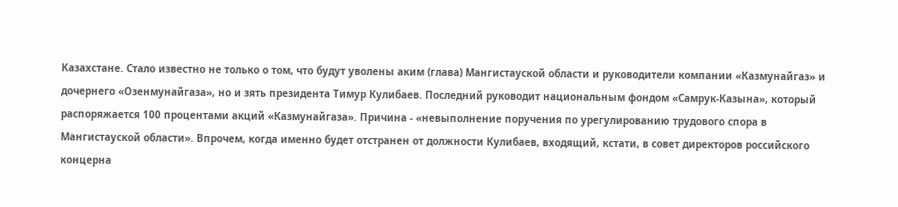Казахстане. Стало известно не только о том, что будут уволены аким (глава) Мангистауской области и руководители компании «Казмунайгаз» и дочернего «Озенмунайгаза», но и зять президента Тимур Кулибаев. Последний руководит национальным фондом «Самрук-Казына», который распоряжается 100 процентами акций «Казмунайгаза». Причина - «невыполнение поручения по урегулированию трудового спора в Мангистауской области». Впрочем, когда именно будет отстранен от должности Кулибаев, входящий, кстати, в совет директоров российского концерна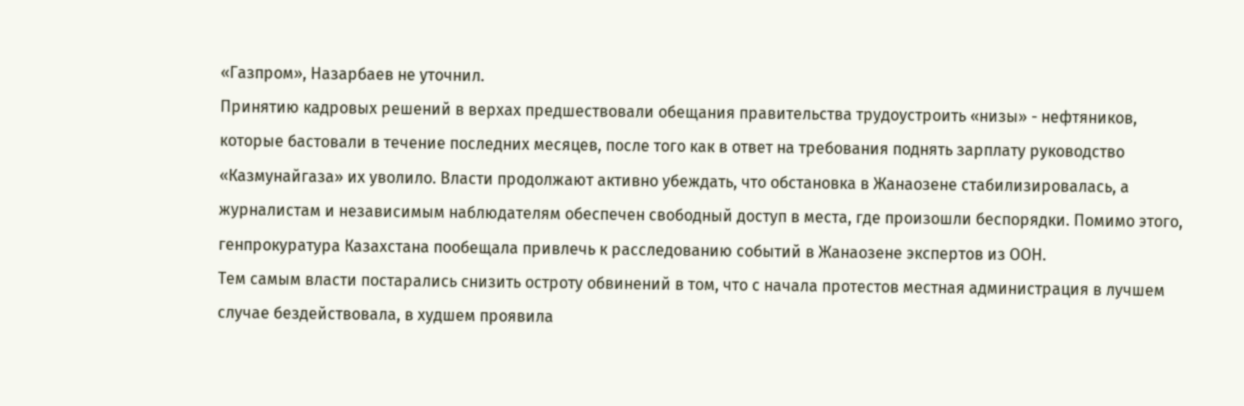«Газпром», Назарбаев не уточнил.
Принятию кадровых решений в верхах предшествовали обещания правительства трудоустроить «низы» - нефтяников, которые бастовали в течение последних месяцев, после того как в ответ на требования поднять зарплату руководство «Казмунайгаза» их уволило. Власти продолжают активно убеждать, что обстановка в Жанаозене стабилизировалась, а журналистам и независимым наблюдателям обеспечен свободный доступ в места, где произошли беспорядки. Помимо этого, генпрокуратура Казахстана пообещала привлечь к расследованию событий в Жанаозене экспертов из ООН.
Тем самым власти постарались снизить остроту обвинений в том, что с начала протестов местная администрация в лучшем случае бездействовала, в худшем проявила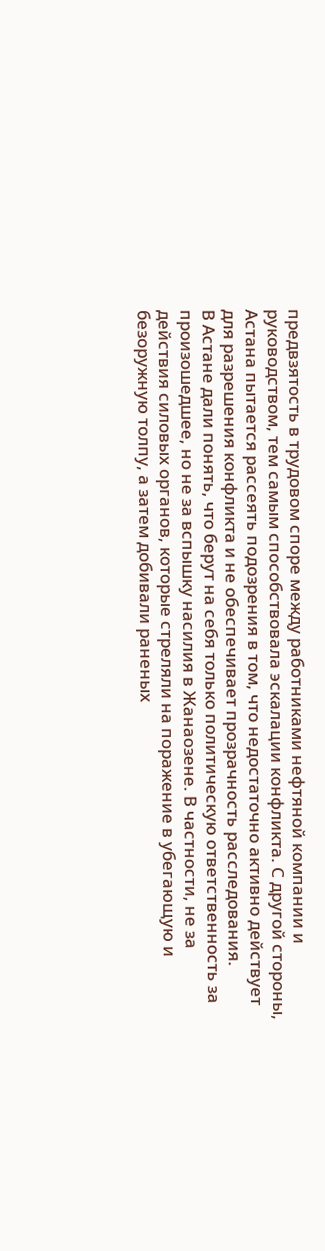предвзятость в трудовом споре между работниками нефтяной компании и руководством, тем самым способствовала эскалации конфликта. С другой стороны, Астана пытается рассеять подозрения в том, что недостаточно активно действует для разрешения конфликта и не обеспечивает прозрачность расследования.
В Астане дали понять, что берут на себя только политическую ответственность за произошедшее, но не за вспышку насилия в Жанаозене. В частности, не за действия силовых органов, которые стреляли на поражение в убегающую и безоружную толпу, а затем добивали раненых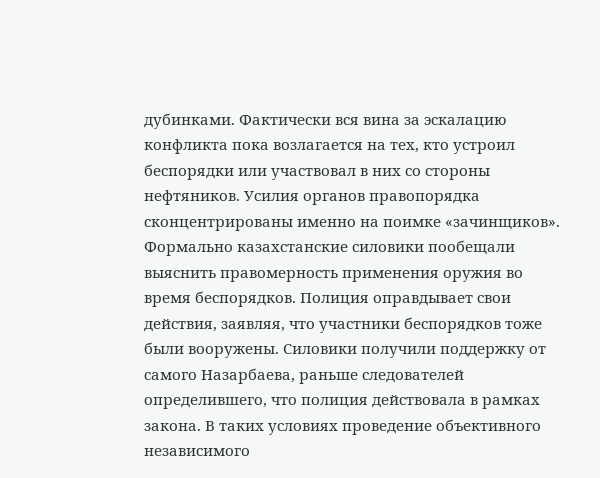дубинками. Фактически вся вина за эскалацию конфликта пока возлагается на тех, кто устроил беспорядки или участвовал в них со стороны нефтяников. Усилия органов правопорядка сконцентрированы именно на поимке «зачинщиков».
Формально казахстанские силовики пообещали выяснить правомерность применения оружия во время беспорядков. Полиция оправдывает свои действия, заявляя, что участники беспорядков тоже были вооружены. Силовики получили поддержку от самого Назарбаева, раньше следователей определившего, что полиция действовала в рамках закона. В таких условиях проведение объективного независимого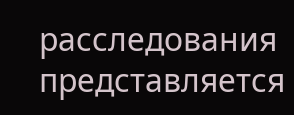расследования представляется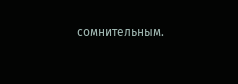сомнительным.